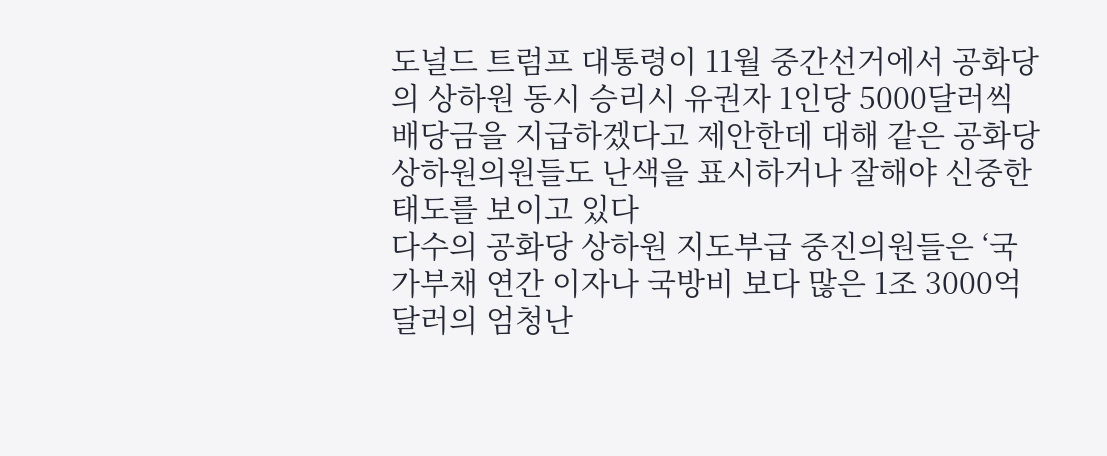도널드 트럼프 대통령이 11월 중간선거에서 공화당의 상하원 동시 승리시 유권자 1인당 5000달러씩
배당금을 지급하겠다고 제안한데 대해 같은 공화당 상하원의원들도 난색을 표시하거나 잘해야 신중한 태도를 보이고 있다
다수의 공화당 상하원 지도부급 중진의원들은 ‘국가부채 연간 이자나 국방비 보다 많은 1조 3000억 달러의 엄청난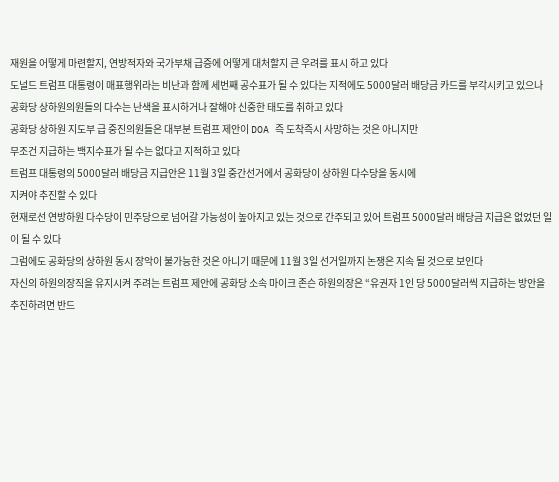재원을 어떻게 마련할지, 연방적자와 국가부채 급증에 어떻게 대처할지 큰 우려를 표시 하고 있다
도널드 트럼프 대통령이 매표행위라는 비난과 함께 세번째 공수표가 될 수 있다는 지적에도 5000달러 배당금 카드를 부각시키고 있으나 공화당 상하원의원들의 다수는 난색을 표시하거나 잘해야 신중한 태도를 취하고 있다
공화당 상하원 지도부 급 중진의원들은 대부분 트럼프 제안이 DOA 즉 도착즉시 사망하는 것은 아니지만
무조건 지급하는 백지수표가 될 수는 없다고 지적하고 있다
트럼프 대통령의 5000달러 배당금 지급안은 11월 3일 중간선거에서 공화당이 상하원 다수당을 동시에
지켜야 추진할 수 있다
현재로선 연방하원 다수당이 민주당으로 넘어갈 가능성이 높아지고 있는 것으로 간주되고 있어 트럼프 5000달러 배당금 지급은 없었던 일이 될 수 있다
그럼에도 공화당의 상하원 동시 장악이 불가능한 것은 아니기 때문에 11월 3일 선거일까지 논쟁은 지속 될 것으로 보인다
자신의 하원의장직을 유지시켜 주려는 트럼프 제안에 공화당 소속 마이크 존슨 하원의장은 “유권자 1인 당 5000달러씩 지급하는 방안을 추진하려면 반드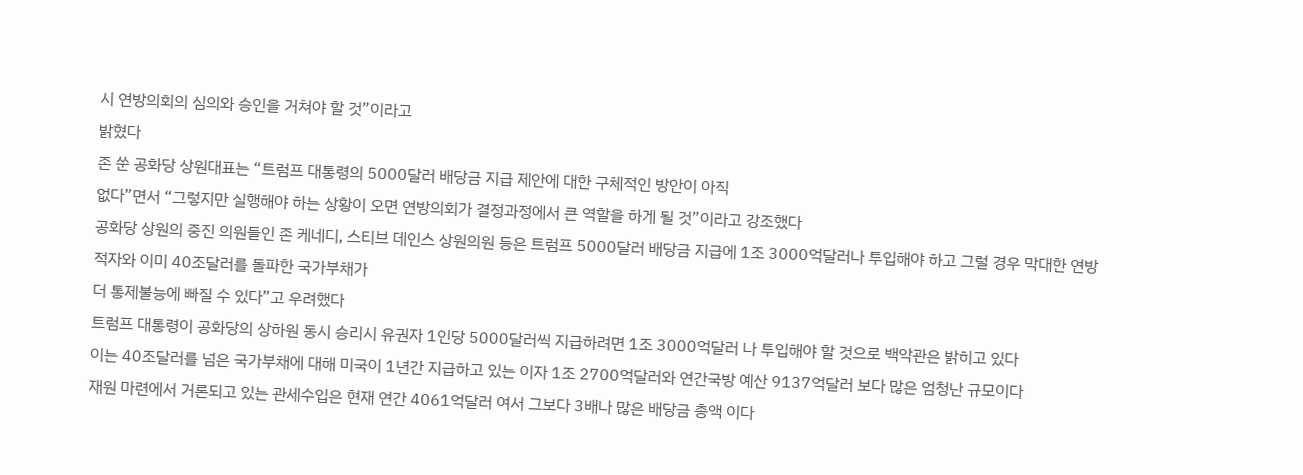시 연방의회의 심의와 승인을 거쳐야 할 것”이라고
밝혔다
존 쑨 공화당 상원대표는 “트럼프 대통령의 5000달러 배당금 지급 제안에 대한 구체적인 방안이 아직
없다”면서 “그렇지만 실행해야 하는 상황이 오면 연방의회가 결정과정에서 큰 역할을 하게 될 것”이라고 강조했다
공화당 상원의 중진 의원들인 존 케네디, 스티브 데인스 상원의원 등은 트럼프 5000달러 배당금 지급에 1조 3000억달러나 투입해야 하고 그럴 경우 막대한 연방적자와 이미 40조달러를 돌파한 국가부채가
더 통제불능에 빠질 수 있다”고 우려했다
트럼프 대통령이 공화당의 상하원 동시 승리시 유권자 1인당 5000달러씩 지급하려면 1조 3000억달러 나 투입해야 할 것으로 백악관은 밝히고 있다
이는 40조달러를 넘은 국가부채에 대해 미국이 1년간 지급하고 있는 이자 1조 2700억달러와 연간국방 예산 9137억달러 보다 많은 엄청난 규모이다
재원 마련에서 거론되고 있는 관세수입은 현재 연간 4061억달러 여서 그보다 3배나 많은 배당금 총액 이다